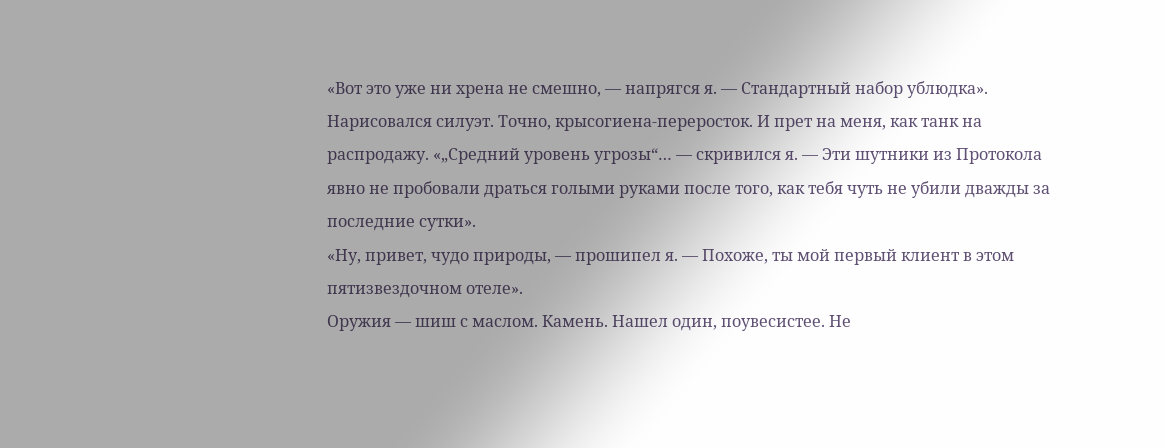«Вот это уже ни хрена не смешно, — напрягся я. — Стандартный набор ублюдка».
Нарисовался силуэт. Точно, крысогиена-переросток. И прет на меня, как танк на распродажу. «„Средний уровень угрозы“… — скривился я. — Эти шутники из Протокола явно не пробовали драться голыми руками после того, как тебя чуть не убили дважды за последние сутки».
«Ну, привет, чудо природы, — прошипел я. — Похоже, ты мой первый клиент в этом пятизвездочном отеле».
Оружия — шиш с маслом. Камень. Нашел один, поувесистее. Не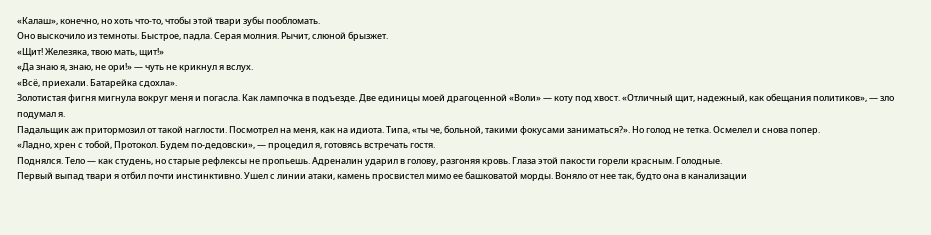«Калаш», конечно, но хоть что-то, чтобы этой твари зубы пообломать.
Оно выскочило из темноты. Быстрое, падла. Серая молния. Рычит, слюной брызжет.
«Щит! Железяка, твою мать, щит!»
«Да знаю я, знаю, не ори!» — чуть не крикнул я вслух.
«Всё, приехали. Батарейка сдохла».
Золотистая фигня мигнула вокруг меня и погасла. Как лампочка в подъезде. Две единицы моей драгоценной «Воли» — коту под хвост. «Отличный щит, надежный, как обещания политиков», — зло подумал я.
Падальщик аж притормозил от такой наглости. Посмотрел на меня, как на идиота. Типа, «ты че, больной, такими фокусами заниматься?». Но голод не тетка. Осмелел и снова попер.
«Ладно, хрен с тобой, Протокол. Будем по-дедовски», — процедил я, готовясь встречать гостя.
Поднялся. Тело — как студень, но старые рефлексы не пропьешь. Адреналин ударил в голову, разгоняя кровь. Глаза этой пакости горели красным. Голодные.
Первый выпад твари я отбил почти инстинктивно. Ушел с линии атаки, камень просвистел мимо ее башковатой морды. Воняло от нее так, будто она в канализации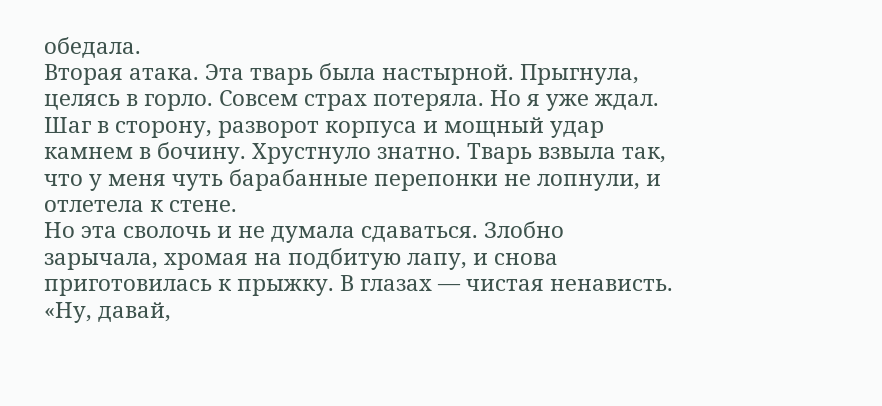обедала.
Вторая атака. Эта тварь была настырной. Прыгнула, целясь в горло. Совсем страх потеряла. Но я уже ждал. Шаг в сторону, разворот корпуса и мощный удар камнем в бочину. Хрустнуло знатно. Тварь взвыла так, что у меня чуть барабанные перепонки не лопнули, и отлетела к стене.
Но эта сволочь и не думала сдаваться. Злобно зарычала, хромая на подбитую лапу, и снова приготовилась к прыжку. В глазах — чистая ненависть. «Ну, давай,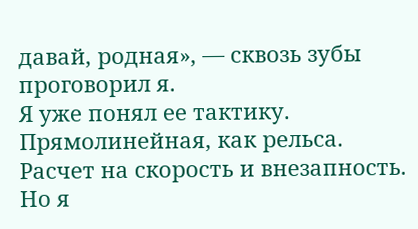давай, родная», — сквозь зубы проговорил я.
Я уже понял ее тактику. Прямолинейная, как рельса. Расчет на скорость и внезапность. Но я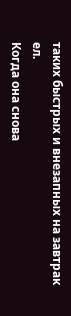таких быстрых и внезапных на завтрак ел.
Когда она снова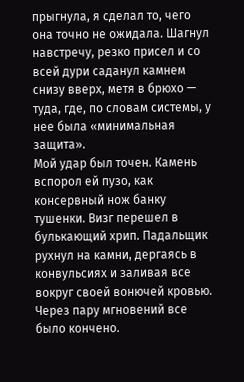прыгнула, я сделал то, чего она точно не ожидала. Шагнул навстречу, резко присел и со всей дури саданул камнем снизу вверх, метя в брюхо — туда, где, по словам системы, у нее была «минимальная защита».
Мой удар был точен. Камень вспорол ей пузо, как консервный нож банку тушенки. Визг перешел в булькающий хрип. Падальщик рухнул на камни, дергаясь в конвульсиях и заливая все вокруг своей вонючей кровью. Через пару мгновений все было кончено.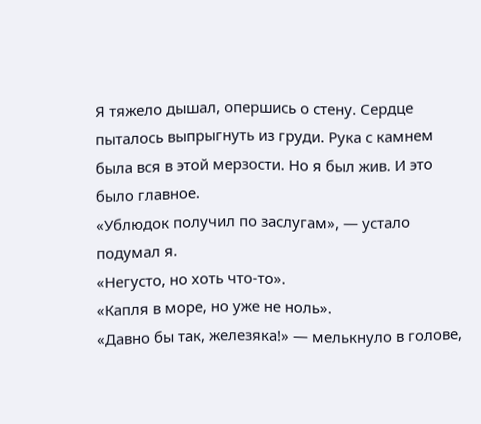Я тяжело дышал, опершись о стену. Сердце пыталось выпрыгнуть из груди. Рука с камнем была вся в этой мерзости. Но я был жив. И это было главное.
«Ублюдок получил по заслугам», — устало подумал я.
«Негусто, но хоть что-то».
«Капля в море, но уже не ноль».
«Давно бы так, железяка!» — мелькнуло в голове,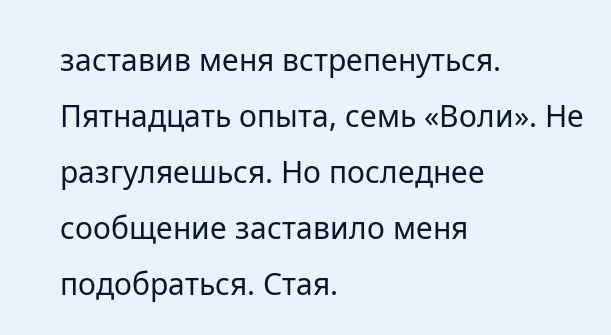заставив меня встрепенуться.
Пятнадцать опыта, семь «Воли». Не разгуляешься. Но последнее сообщение заставило меня подобраться. Стая.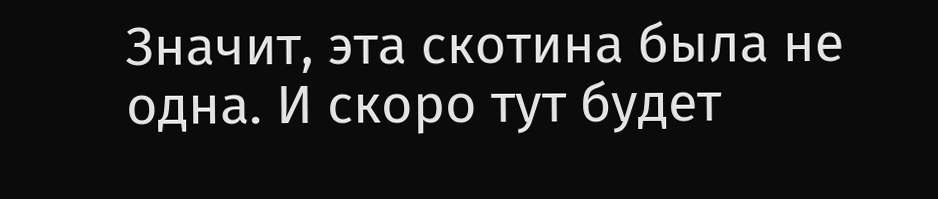Значит, эта скотина была не одна. И скоро тут будет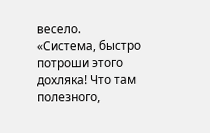весело.
«Система, быстро потроши этого дохляка! Что там полезного,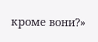кроме вони?»